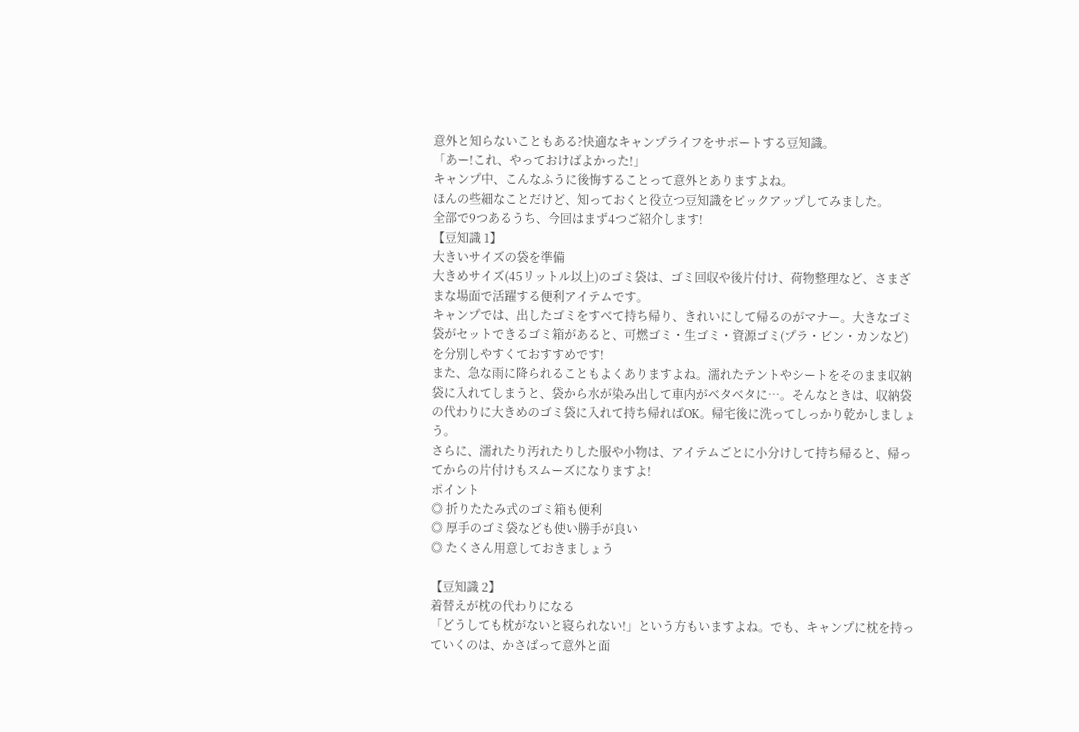意外と知らないこともある?快適なキャンプライフをサポートする豆知識。
「あー!これ、やっておけばよかった!」
キャンプ中、こんなふうに後悔することって意外とありますよね。
ほんの些細なことだけど、知っておくと役立つ豆知識をピックアップしてみました。
全部で9つあるうち、今回はまず4つご紹介します!
【豆知識 1】
大きいサイズの袋を準備
大きめサイズ(45リットル以上)のゴミ袋は、ゴミ回収や後片付け、荷物整理など、さまざまな場面で活躍する便利アイテムです。
キャンプでは、出したゴミをすべて持ち帰り、きれいにして帰るのがマナー。大きなゴミ袋がセットできるゴミ箱があると、可燃ゴミ・生ゴミ・資源ゴミ(プラ・ビン・カンなど)を分別しやすくておすすめです!
また、急な雨に降られることもよくありますよね。濡れたテントやシートをそのまま収納袋に入れてしまうと、袋から水が染み出して車内がベタベタに…。そんなときは、収納袋の代わりに大きめのゴミ袋に入れて持ち帰ればOK。帰宅後に洗ってしっかり乾かしましょう。
さらに、濡れたり汚れたりした服や小物は、アイテムごとに小分けして持ち帰ると、帰ってからの片付けもスムーズになりますよ!
ポイント
◎ 折りたたみ式のゴミ箱も便利
◎ 厚手のゴミ袋なども使い勝手が良い
◎ たくさん用意しておきましょう

【豆知識 2】
着替えが枕の代わりになる
「どうしても枕がないと寝られない!」という方もいますよね。でも、キャンプに枕を持っていくのは、かさばって意外と面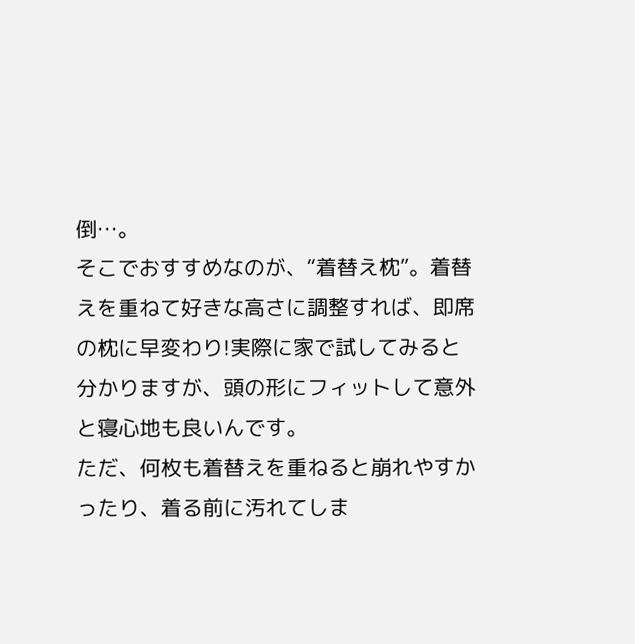倒…。
そこでおすすめなのが、“着替え枕”。着替えを重ねて好きな高さに調整すれば、即席の枕に早変わり!実際に家で試してみると分かりますが、頭の形にフィットして意外と寝心地も良いんです。
ただ、何枚も着替えを重ねると崩れやすかったり、着る前に汚れてしま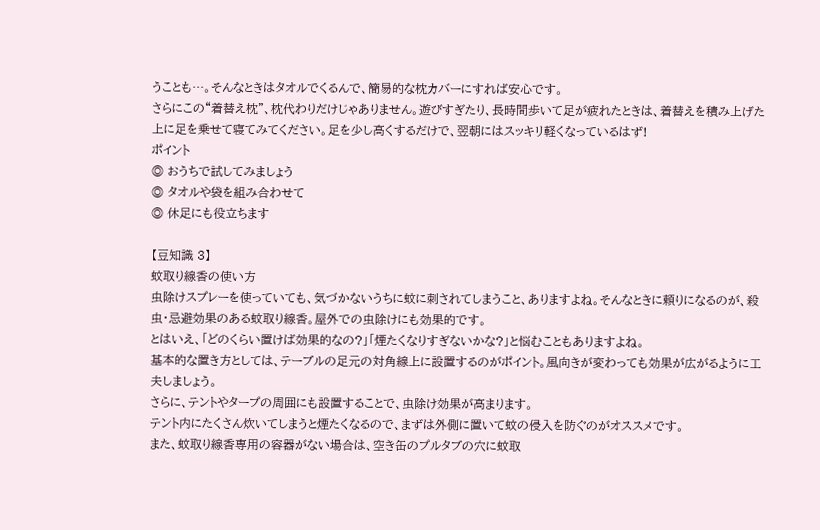うことも…。そんなときはタオルでくるんで、簡易的な枕カバーにすれば安心です。
さらにこの“着替え枕”、枕代わりだけじゃありません。遊びすぎたり、長時間歩いて足が疲れたときは、着替えを積み上げた上に足を乗せて寝てみてください。足を少し高くするだけで、翌朝にはスッキリ軽くなっているはず!
ポイント
◎ おうちで試してみましょう
◎ タオルや袋を組み合わせて
◎ 休足にも役立ちます

【豆知識 3】
蚊取り線香の使い方
虫除けスプレーを使っていても、気づかないうちに蚊に刺されてしまうこと、ありますよね。そんなときに頼りになるのが、殺虫・忌避効果のある蚊取り線香。屋外での虫除けにも効果的です。
とはいえ、「どのくらい置けば効果的なの?」「煙たくなりすぎないかな?」と悩むこともありますよね。
基本的な置き方としては、テーブルの足元の対角線上に設置するのがポイント。風向きが変わっても効果が広がるように工夫しましょう。
さらに、テントやタープの周囲にも設置することで、虫除け効果が高まります。
テント内にたくさん炊いてしまうと煙たくなるので、まずは外側に置いて蚊の侵入を防ぐのがオススメです。
また、蚊取り線香専用の容器がない場合は、空き缶のプルタブの穴に蚊取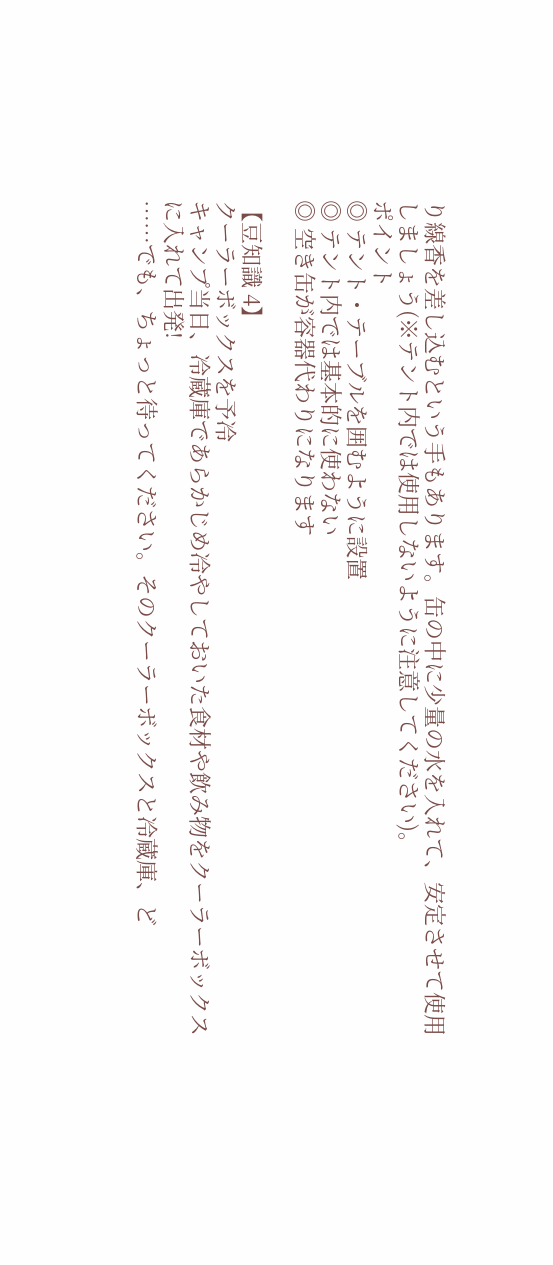り線香を差し込むという手もあります。缶の中に少量の水を入れて、安定させて使用しましょう(※テント内では使用しないように注意してください)。
ポイント
◎ テント・テーブルを囲むように設置
◎ テント内では基本的に使わない
◎ 空き缶が容器代わりになります

【豆知識 4】
クーラーボックスを予冷
キャンプ当日、冷蔵庫であらかじめ冷やしておいた食材や飲み物をクーラーボックスに入れて出発!
……でも、ちょっと待ってください。そのクーラーボックスと冷蔵庫、ど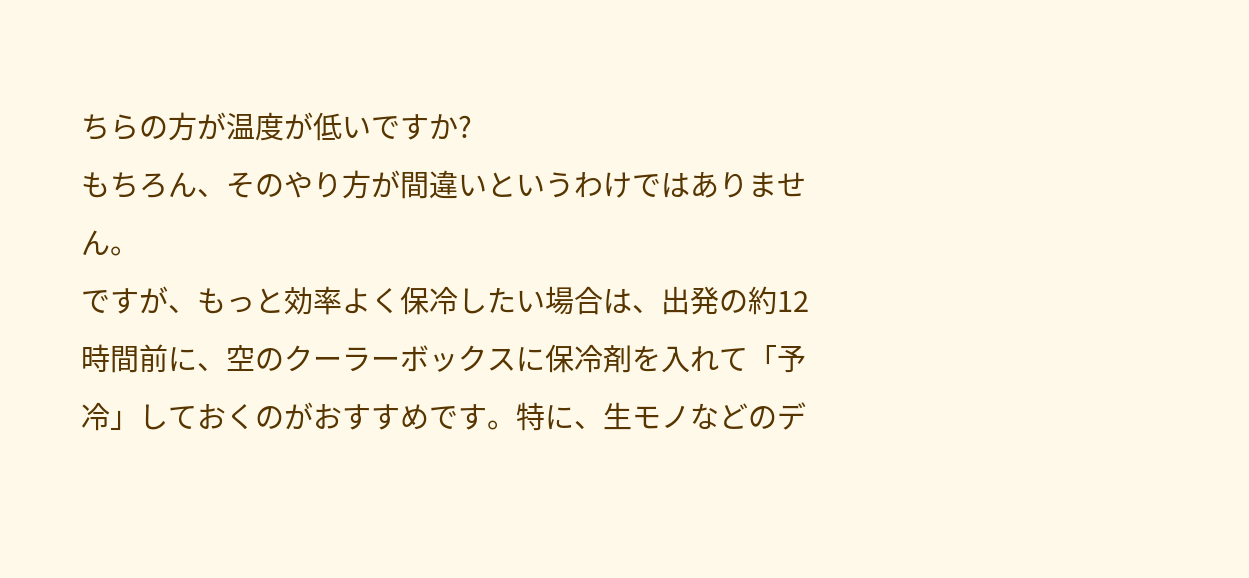ちらの方が温度が低いですか?
もちろん、そのやり方が間違いというわけではありません。
ですが、もっと効率よく保冷したい場合は、出発の約12時間前に、空のクーラーボックスに保冷剤を入れて「予冷」しておくのがおすすめです。特に、生モノなどのデ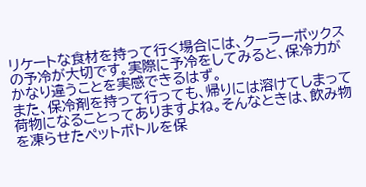リケートな食材を持って行く場合には、クーラーボックスの予冷が大切です。実際に予冷をしてみると、保冷力がかなり違うことを実感できるはず。
また、保冷剤を持って行っても、帰りには溶けてしまって荷物になることってありますよね。そんなときは、飲み物を凍らせたペットボトルを保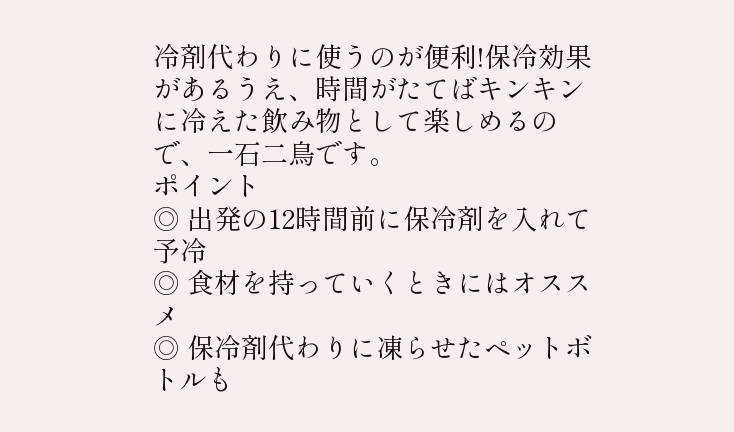冷剤代わりに使うのが便利!保冷効果があるうえ、時間がたてばキンキンに冷えた飲み物として楽しめるので、一石二鳥です。
ポイント
◎ 出発の12時間前に保冷剤を入れて予冷
◎ 食材を持っていくときにはオススメ
◎ 保冷剤代わりに凍らせたペットボトルも